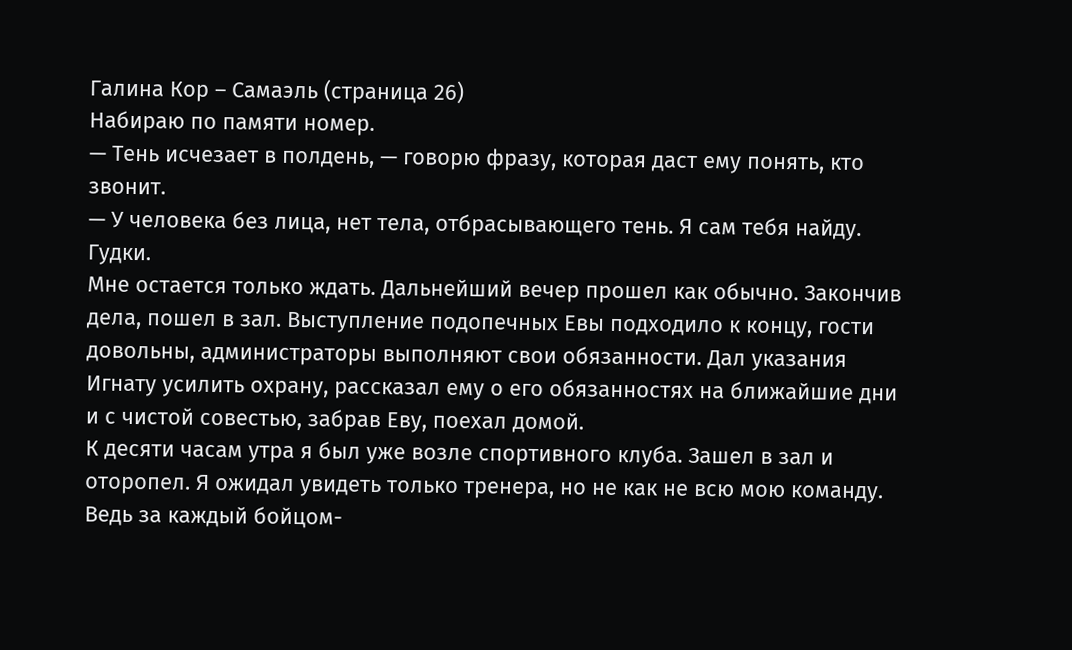Галина Кор – Самаэль (страница 26)
Набираю по памяти номер.
— Тень исчезает в полдень, — говорю фразу, которая даст ему понять, кто звонит.
— У человека без лица, нет тела, отбрасывающего тень. Я сам тебя найду.
Гудки.
Мне остается только ждать. Дальнейший вечер прошел как обычно. Закончив дела, пошел в зал. Выступление подопечных Евы подходило к концу, гости довольны, администраторы выполняют свои обязанности. Дал указания Игнату усилить охрану, рассказал ему о его обязанностях на ближайшие дни и с чистой совестью, забрав Еву, поехал домой.
К десяти часам утра я был уже возле спортивного клуба. Зашел в зал и оторопел. Я ожидал увидеть только тренера, но не как не всю мою команду. Ведь за каждый бойцом-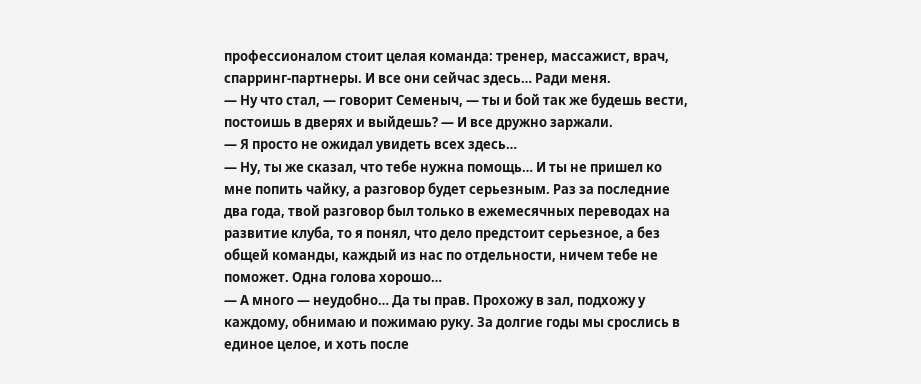профессионалом стоит целая команда: тренер, массажист, врач, спарринг-партнеры. И все они сейчас здесь… Ради меня.
— Ну что стал, — говорит Семеныч, — ты и бой так же будешь вести, постоишь в дверях и выйдешь? — И все дружно заржали.
— Я просто не ожидал увидеть всех здесь…
— Ну, ты же сказал, что тебе нужна помощь… И ты не пришел ко мне попить чайку, а разговор будет серьезным. Раз за последние два года, твой разговор был только в ежемесячных переводах на развитие клуба, то я понял, что дело предстоит серьезное, а без общей команды, каждый из нас по отдельности, ничем тебе не поможет. Одна голова хорошо…
— А много — неудобно… Да ты прав. Прохожу в зал, подхожу у каждому, обнимаю и пожимаю руку. За долгие годы мы срослись в единое целое, и хоть после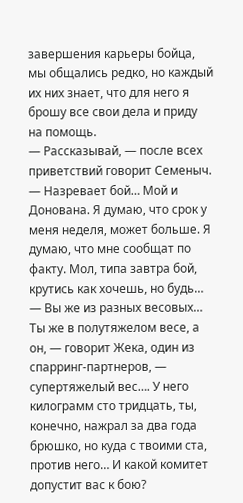завершения карьеры бойца, мы общались редко, но каждый их них знает, что для него я брошу все свои дела и приду на помощь.
— Рассказывай, — после всех приветствий говорит Семеныч.
— Назревает бой… Мой и Донована. Я думаю, что срок у меня неделя, может больше. Я думаю, что мне сообщат по факту. Мол, типа завтра бой, крутись как хочешь, но будь…
— Вы же из разных весовых… Ты же в полутяжелом весе, а он, — говорит Жека, один из спарринг-партнеров, — супертяжелый вес…. У него килограмм сто тридцать, ты, конечно, нажрал за два года брюшко, но куда с твоими ста, против него… И какой комитет допустит вас к бою?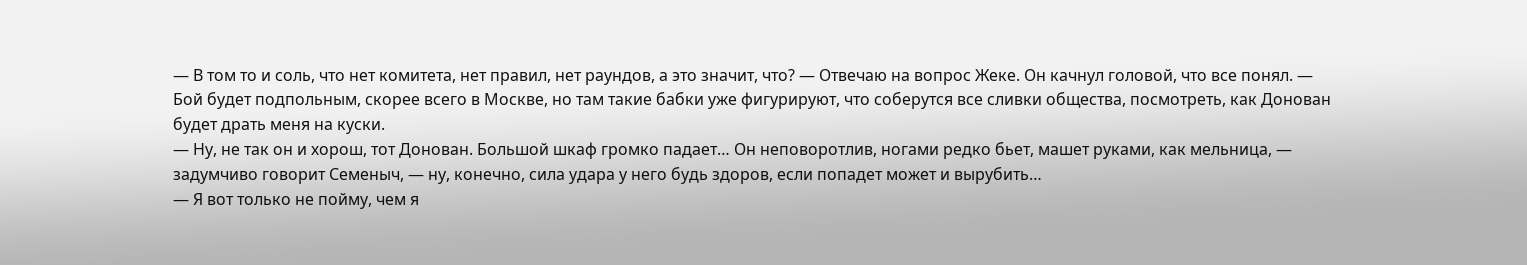— В том то и соль, что нет комитета, нет правил, нет раундов, а это значит, что? — Отвечаю на вопрос Жеке. Он качнул головой, что все понял. — Бой будет подпольным, скорее всего в Москве, но там такие бабки уже фигурируют, что соберутся все сливки общества, посмотреть, как Донован будет драть меня на куски.
— Ну, не так он и хорош, тот Донован. Большой шкаф громко падает… Он неповоротлив, ногами редко бьет, машет руками, как мельница, — задумчиво говорит Семеныч, — ну, конечно, сила удара у него будь здоров, если попадет может и вырубить…
— Я вот только не пойму, чем я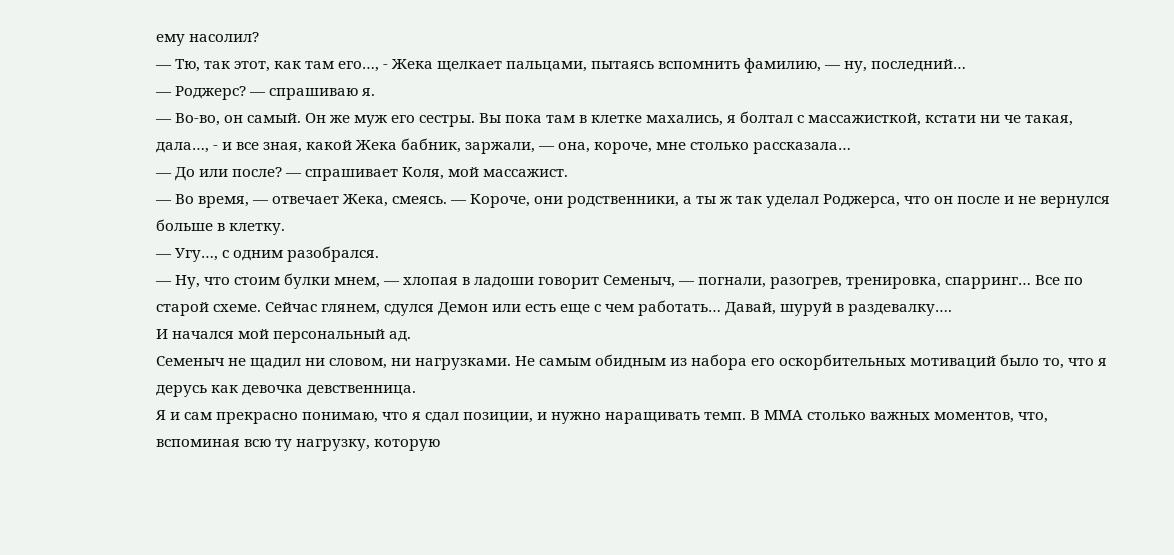ему насолил?
— Тю, так этот, как там его…, - Жека щелкает пальцами, пытаясь вспомнить фамилию, — ну, последний…
— Роджерс? — спрашиваю я.
— Во-во, он самый. Он же муж его сестры. Вы пока там в клетке махались, я болтал с массажисткой, кстати ни че такая, дала…, - и все зная, какой Жека бабник, заржали, — она, короче, мне столько рассказала…
— До или после? — спрашивает Коля, мой массажист.
— Во время, — отвечает Жека, смеясь. — Короче, они родственники, а ты ж так уделал Роджерса, что он после и не вернулся больше в клетку.
— Угу…, с одним разобрался.
— Ну, что стоим булки мнем, — хлопая в ладоши говорит Семеныч, — погнали, разогрев, тренировка, спарринг… Все по старой схеме. Сейчас глянем, сдулся Демон или есть еще с чем работать… Давай, шуруй в раздевалку….
И начался мой персональный ад.
Семеныч не щадил ни словом, ни нагрузками. Не самым обидным из набора его оскорбительных мотиваций было то, что я дерусь как девочка девственница.
Я и сам прекрасно понимаю, что я сдал позиции, и нужно наращивать темп. В ММА столько важных моментов, что, вспоминая всю ту нагрузку, которую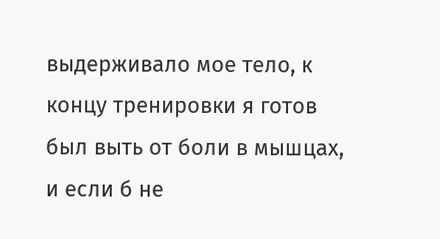выдерживало мое тело, к концу тренировки я готов был выть от боли в мышцах, и если б не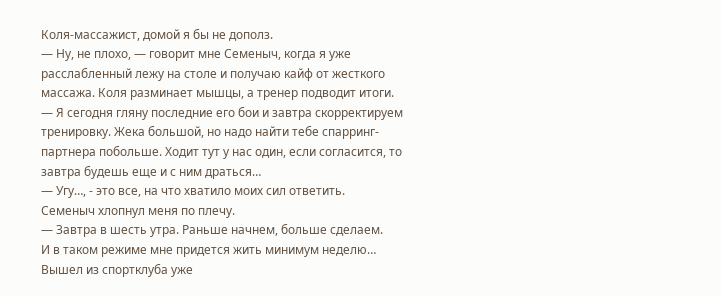Коля-массажист, домой я бы не дополз.
— Ну, не плохо, — говорит мне Семеныч, когда я уже расслабленный лежу на столе и получаю кайф от жесткого массажа. Коля разминает мышцы, а тренер подводит итоги. — Я сегодня гляну последние его бои и завтра скорректируем тренировку. Жека большой, но надо найти тебе спарринг-партнера побольше. Ходит тут у нас один, если согласится, то завтра будешь еще и с ним драться…
— Угу…, - это все, на что хватило моих сил ответить.
Семеныч хлопнул меня по плечу.
— Завтра в шесть утра. Раньше начнем, больше сделаем.
И в таком режиме мне придется жить минимум неделю…
Вышел из спортклуба уже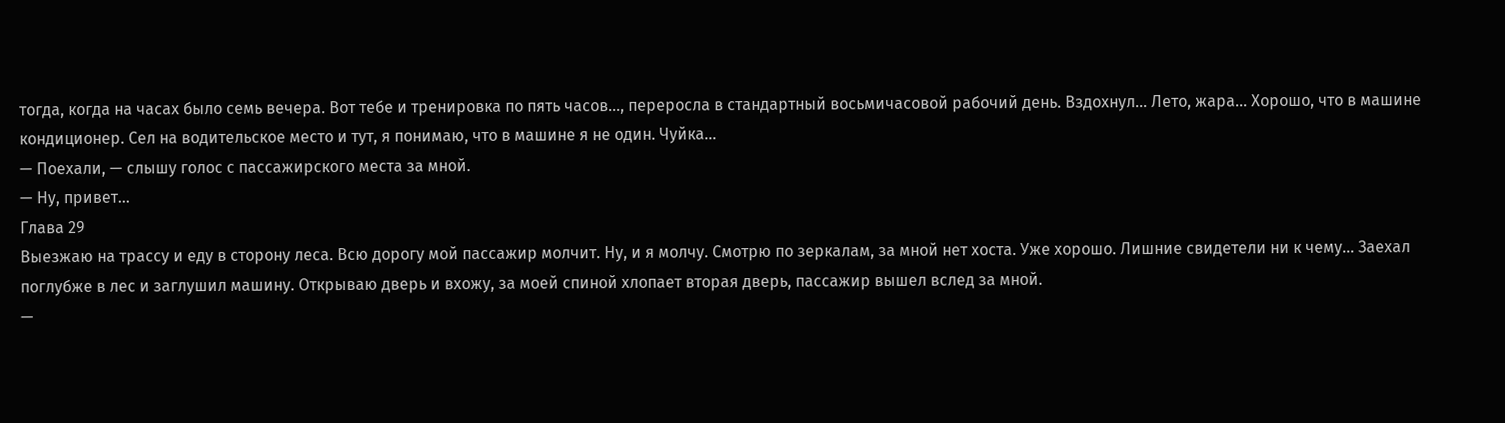тогда, когда на часах было семь вечера. Вот тебе и тренировка по пять часов…, переросла в стандартный восьмичасовой рабочий день. Вздохнул… Лето, жара… Хорошо, что в машине кондиционер. Сел на водительское место и тут, я понимаю, что в машине я не один. Чуйка…
— Поехали, — слышу голос с пассажирского места за мной.
— Ну, привет…
Глава 29
Выезжаю на трассу и еду в сторону леса. Всю дорогу мой пассажир молчит. Ну, и я молчу. Смотрю по зеркалам, за мной нет хоста. Уже хорошо. Лишние свидетели ни к чему… Заехал поглубже в лес и заглушил машину. Открываю дверь и вхожу, за моей спиной хлопает вторая дверь, пассажир вышел вслед за мной.
—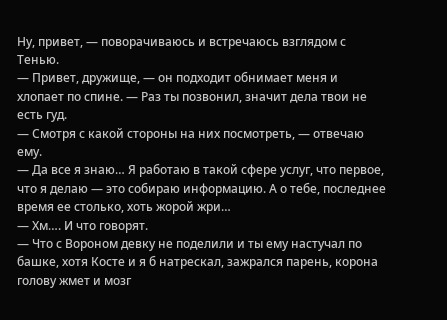Ну, привет, — поворачиваюсь и встречаюсь взглядом с Тенью.
— Привет, дружище, — он подходит обнимает меня и хлопает по спине. — Раз ты позвонил, значит дела твои не есть гуд.
— Смотря с какой стороны на них посмотреть, — отвечаю ему.
— Да все я знаю… Я работаю в такой сфере услуг, что первое, что я делаю — это собираю информацию. А о тебе, последнее время ее столько, хоть жорой жри…
— Хм…. И что говорят.
— Что с Вороном девку не поделили и ты ему настучал по башке, хотя Косте и я б натрескал, зажрался парень, корона голову жмет и мозг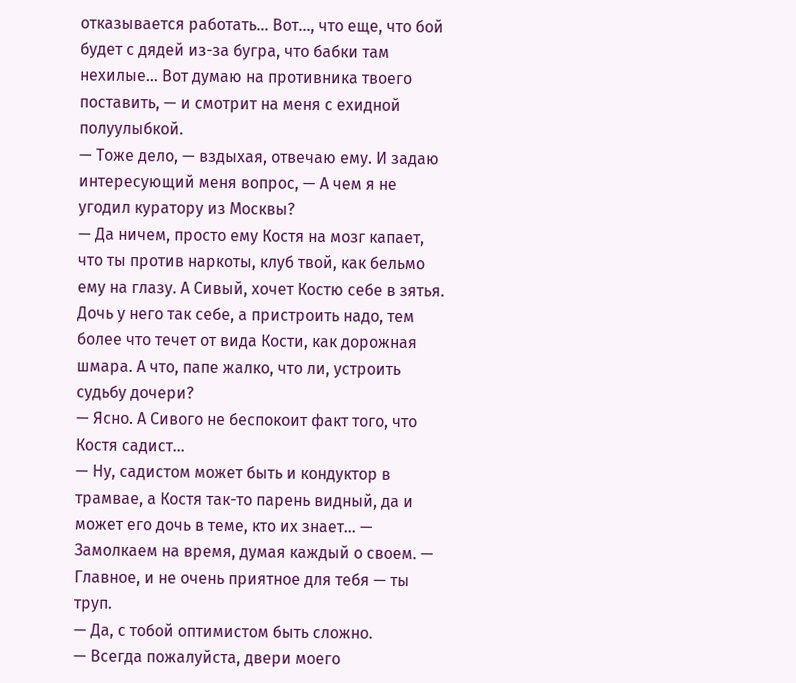отказывается работать… Вот…, что еще, что бой будет с дядей из-за бугра, что бабки там нехилые… Вот думаю на противника твоего поставить, — и смотрит на меня с ехидной полуулыбкой.
— Тоже дело, — вздыхая, отвечаю ему. И задаю интересующий меня вопрос, — А чем я не угодил куратору из Москвы?
— Да ничем, просто ему Костя на мозг капает, что ты против наркоты, клуб твой, как бельмо ему на глазу. А Сивый, хочет Костю себе в зятья. Дочь у него так себе, а пристроить надо, тем более что течет от вида Кости, как дорожная шмара. А что, папе жалко, что ли, устроить судьбу дочери?
— Ясно. А Сивого не беспокоит факт того, что Костя садист…
— Ну, садистом может быть и кондуктор в трамвае, а Костя так-то парень видный, да и может его дочь в теме, кто их знает… — Замолкаем на время, думая каждый о своем. — Главное, и не очень приятное для тебя — ты труп.
— Да, с тобой оптимистом быть сложно.
— Всегда пожалуйста, двери моего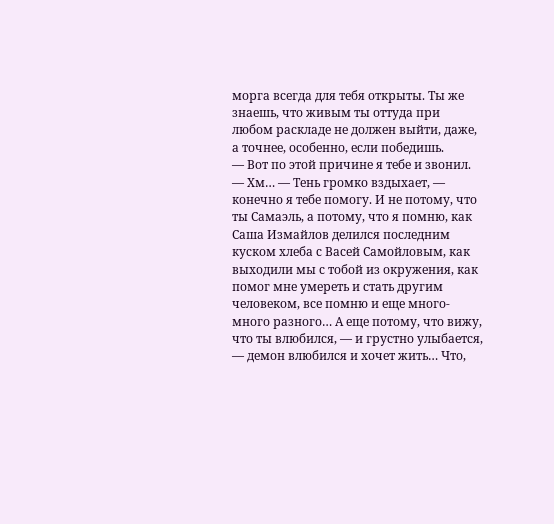морга всегда для тебя открыты. Ты же знаешь, что живым ты оттуда при любом раскладе не должен выйти, даже, а точнее, особенно, если победишь.
— Вот по этой причине я тебе и звонил.
— Хм… — Тень громко вздыхает, — конечно я тебе помогу. И не потому, что ты Самаэль, а потому, что я помню, как Саша Измайлов делился последним куском хлеба с Васей Самойловым, как выходили мы с тобой из окружения, как помог мне умереть и стать другим человеком, все помню и еще много-много разного… А еще потому, что вижу, что ты влюбился, — и грустно улыбается, — демон влюбился и хочет жить… Что,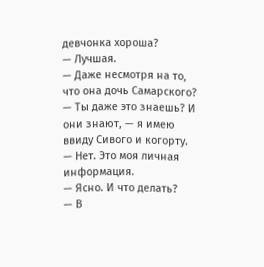девчонка хороша?
— Лучшая.
— Даже несмотря на то, что она дочь Самарского?
— Ты даже это знаешь? И они знают, — я имею ввиду Сивого и когорту.
— Нет. Это моя личная информация.
— Ясно. И что делать?
— В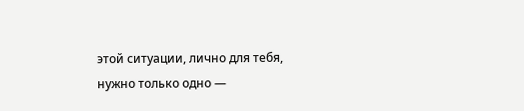этой ситуации, лично для тебя, нужно только одно —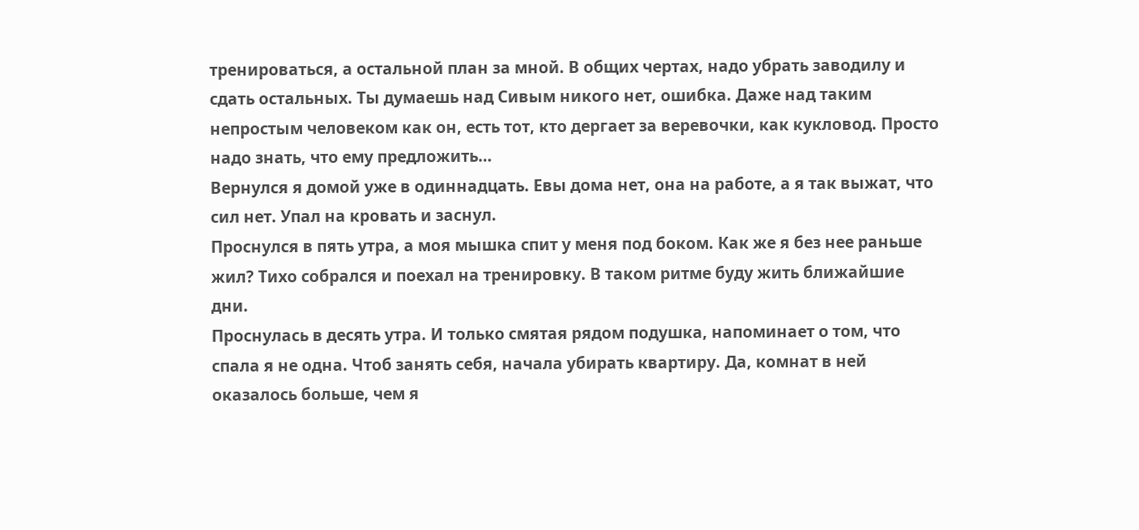тренироваться, а остальной план за мной. В общих чертах, надо убрать заводилу и сдать остальных. Ты думаешь над Сивым никого нет, ошибка. Даже над таким непростым человеком как он, есть тот, кто дергает за веревочки, как кукловод. Просто надо знать, что ему предложить…
Вернулся я домой уже в одиннадцать. Евы дома нет, она на работе, а я так выжат, что сил нет. Упал на кровать и заснул.
Проснулся в пять утра, а моя мышка спит у меня под боком. Как же я без нее раньше жил? Тихо собрался и поехал на тренировку. В таком ритме буду жить ближайшие дни.
Проснулась в десять утра. И только смятая рядом подушка, напоминает о том, что спала я не одна. Чтоб занять себя, начала убирать квартиру. Да, комнат в ней оказалось больше, чем я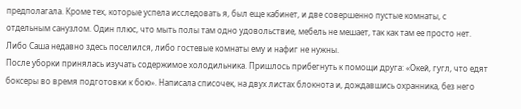предполагала. Кроме тех, которые успела исследовать я, был еще кабинет, и две совершенно пустые комнаты, с отдельным санузлом. Один плюс, что мыть полы там одно удовольствие, мебель не мешает, так как там ее просто нет. Либо Саша недавно здесь поселился, либо гостевые комнаты ему и нафиг не нужны.
После уборки принялась изучать содержимое холодильника. Пришлось прибегнуть к помощи друга: «Окей, гугл, что едят боксеры во время подготовки к бою». Написала списочек, на двух листах блокнота и, дождавшись охранника, без него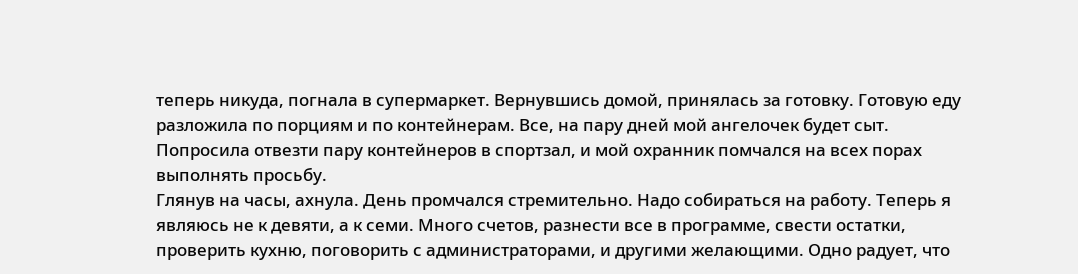теперь никуда, погнала в супермаркет. Вернувшись домой, принялась за готовку. Готовую еду разложила по порциям и по контейнерам. Все, на пару дней мой ангелочек будет сыт. Попросила отвезти пару контейнеров в спортзал, и мой охранник помчался на всех порах выполнять просьбу.
Глянув на часы, ахнула. День промчался стремительно. Надо собираться на работу. Теперь я являюсь не к девяти, а к семи. Много счетов, разнести все в программе, свести остатки, проверить кухню, поговорить с администраторами, и другими желающими. Одно радует, что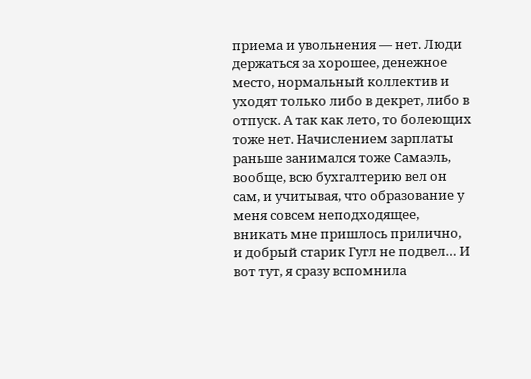приема и увольнения — нет. Люди держаться за хорошее, денежное место, нормальный коллектив и уходят только либо в декрет, либо в отпуск. А так как лето, то болеющих тоже нет. Начислением зарплаты раньше занимался тоже Самаэль, вообще, всю бухгалтерию вел он сам, и учитывая, что образование у меня совсем неподходящее, вникать мне пришлось прилично, и добрый старик Гугл не подвел… И вот тут, я сразу вспомнила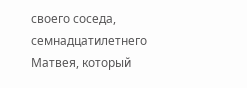своего соседа, семнадцатилетнего Матвея, который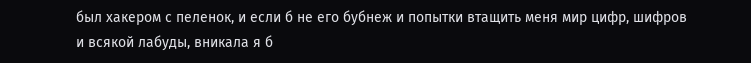был хакером с пеленок, и если б не его бубнеж и попытки втащить меня мир цифр, шифров и всякой лабуды, вникала я б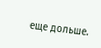еще дольше.